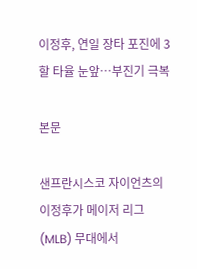이정후, 연일 장타 포진에 3할 타율 눈앞…부진기 극복

본문

샌프란시스코 자이언츠의 이정후가 메이저 리그(MLB) 무대에서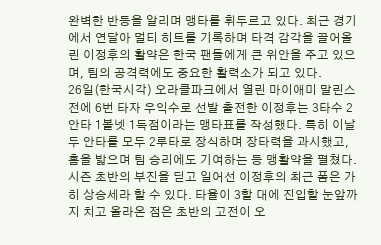완벽한 반등을 알리며 맹타를 휘두르고 있다. 최근 경기에서 연달아 멀티 히트를 기록하며 타격 감각을 끌어올린 이정후의 활약은 한국 팬들에게 큰 위안을 주고 있으며, 팀의 공격력에도 중요한 활력소가 되고 있다.
26일(한국시각) 오라클파크에서 열린 마이애미 말린스전에 6번 타자 우익수로 선발 출전한 이정후는 3타수 2안타 1볼넷 1득점이라는 맹타표를 작성했다. 특히 이날 두 안타를 모두 2루타로 장식하며 장타력을 과시했고, 홈을 밟으며 팀 승리에도 기여하는 등 맹활약을 펼쳤다.
시즌 초반의 부진을 딛고 일어선 이정후의 최근 폼은 가히 상승세라 할 수 있다. 타율이 3할 대에 진입할 눈앞까지 치고 올라온 점은 초반의 고전이 오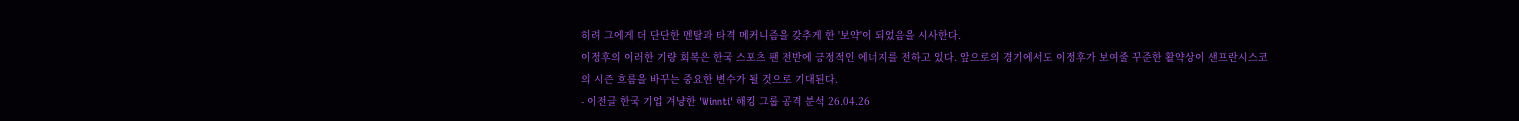히려 그에게 더 단단한 멘탈과 타격 메커니즘을 갖추게 한 '보약'이 되었음을 시사한다.
이정후의 이러한 기량 회복은 한국 스포츠 팬 전반에 긍정적인 에너지를 전하고 있다. 앞으로의 경기에서도 이정후가 보여줄 꾸준한 활약상이 샌프란시스코의 시즌 흐름을 바꾸는 중요한 변수가 될 것으로 기대된다.
- 이전글 한국 기업 겨냥한 'Winnti' 해킹 그룹 공격 분석 26.04.26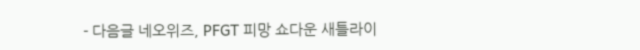- 다음글 네오위즈, PFGT 피망 쇼다운 새틀라이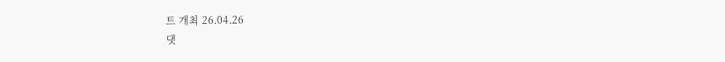트 개최 26.04.26
댓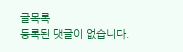글목록
등록된 댓글이 없습니다.